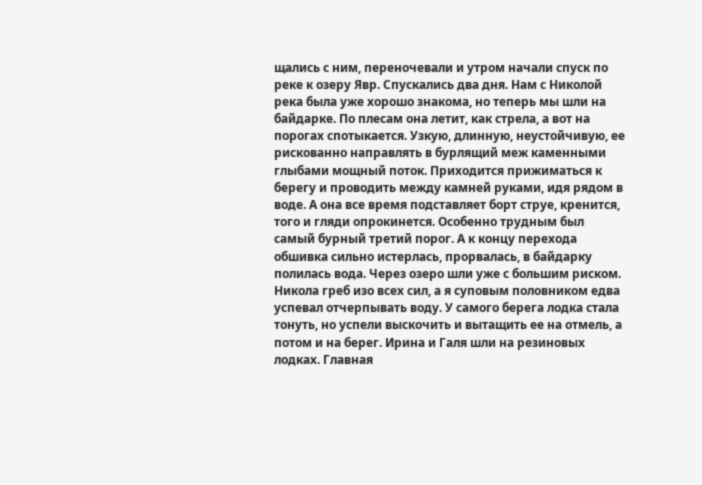щались с ним, переночевали и утром начали спуск по реке к озеру Явр. Спускались два дня. Нам с Николой река была уже хорошо знакома, но теперь мы шли на байдарке. По плесам она летит, как стрела, а вот на порогах спотыкается. Узкую, длинную, неустойчивую, ее рискованно направлять в бурлящий меж каменными глыбами мощный поток. Приходится прижиматься к берегу и проводить между камней руками, идя рядом в воде. А она все время подставляет борт струе, кренится, того и гляди опрокинется. Особенно трудным был самый бурный третий порог. А к концу перехода обшивка сильно истерлась, прорвалась, в байдарку полилась вода. Через озеро шли уже с большим риском. Никола греб изо всех сил, а я суповым половником едва успевал отчерпывать воду. У самого берега лодка стала тонуть, но успели выскочить и вытащить ее на отмель, а потом и на берег. Ирина и Галя шли на резиновых лодках. Главная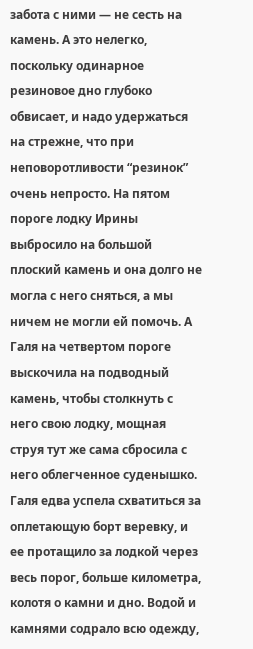забота с ними — не сесть на камень. А это нелегко, поскольку одинарное резиновое дно глубоко обвисает, и надо удержаться на стрежне, что при неповоротливости “резинок” очень непросто. На пятом пороге лодку Ирины выбросило на большой плоский камень и она долго не могла с него сняться, а мы ничем не могли ей помочь. А Галя на четвертом пороге выскочила на подводный камень, чтобы столкнуть с него свою лодку, мощная струя тут же сама сбросила с него облегченное суденышко. Галя едва успела схватиться за оплетающую борт веревку, и ее протащило за лодкой через весь порог, больше километра, колотя о камни и дно. Водой и камнями содрало всю одежду,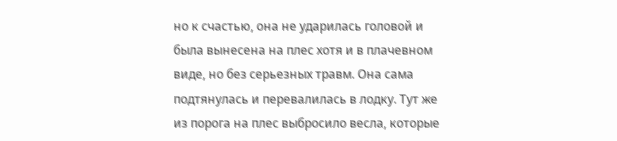но к счастью, она не ударилась головой и была вынесена на плес хотя и в плачевном виде, но без серьезных травм. Она сама подтянулась и перевалилась в лодку. Тут же из порога на плес выбросило весла, которые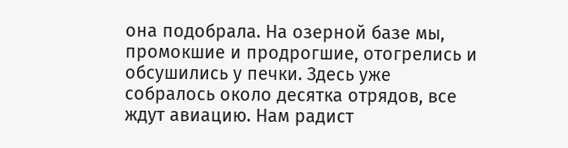она подобрала. На озерной базе мы, промокшие и продрогшие, отогрелись и обсушились у печки. Здесь уже собралось около десятка отрядов, все ждут авиацию. Нам радист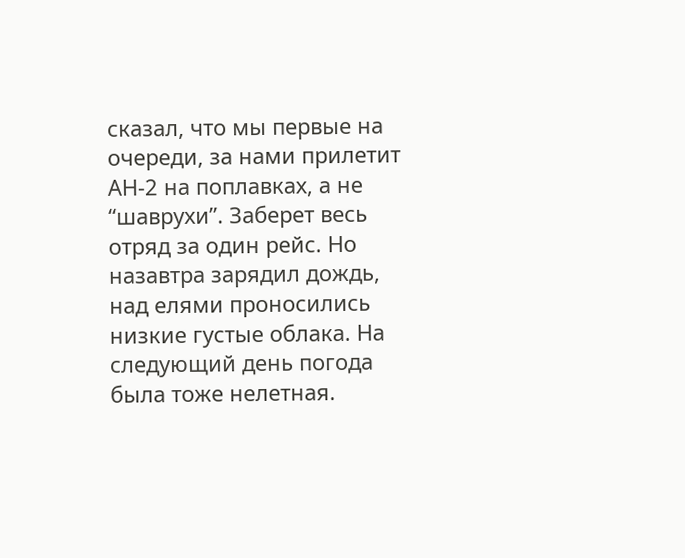сказал, что мы первые на очереди, за нами прилетит АН-2 на поплавках, а не “шаврухи”. Заберет весь отряд за один рейс. Но назавтра зарядил дождь, над елями проносились низкие густые облака. На следующий день погода была тоже нелетная.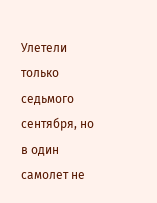Улетели только седьмого сентября, но в один самолет не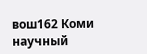вош162 Коми научный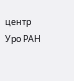центр Уро РАН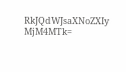RkJQdWJsaXNoZXIy MjM4MTk=